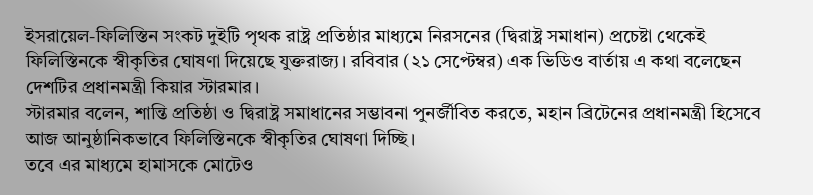ইসরায়েল-ফিলিস্তিন সংকট দুইটি পৃথক রাষ্ট্র প্রতিষ্ঠার মাধ্যমে নিরসনের (দ্বিরাষ্ট্র সমাধান) প্রচেষ্টা থেকেই ফিলিস্তিনকে স্বীকৃতির ঘোষণা দিয়েছে যুক্তরাজ্য। রবিবার (২১ সেপ্টেম্বর) এক ভিডিও বার্তায় এ কথা বলেছেন দেশটির প্রধানমন্ত্রী কিয়ার স্টারমার।
স্টারমার বলেন, শান্তি প্রতিষ্ঠা ও দ্বিরাষ্ট্র সমাধানের সম্ভাবনা পুনর্জীবিত করতে, মহান ব্রিটেনের প্রধানমন্ত্রী হিসেবে আজ আনুষ্ঠানিকভাবে ফিলিস্তিনকে স্বীকৃতির ঘোষণা দিচ্ছি।
তবে এর মাধ্যমে হামাসকে মোটেও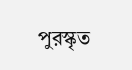পুরস্কৃত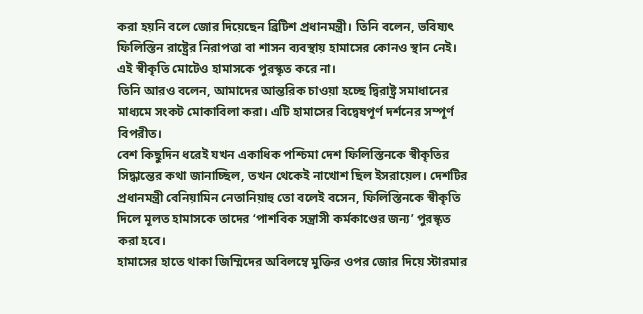করা হয়নি বলে জোর দিয়েছেন ব্রিটিশ প্রধানমন্ত্রী। তিনি বলেন, ভবিষ্যৎ ফিলিস্তিন রাষ্ট্রের নিরাপত্তা বা শাসন ব্যবস্থায় হামাসের কোনও স্থান নেই। এই স্বীকৃতি মোটেও হামাসকে পুরস্কৃত করে না।
তিনি আরও বলেন, আমাদের আন্তরিক চাওয়া হচ্ছে দ্বিরাষ্ট্র সমাধানের মাধ্যমে সংকট মোকাবিলা করা। এটি হামাসের বিদ্বেষপূর্ণ দর্শনের সম্পূর্ণ বিপরীত।
বেশ কিছুদিন ধরেই যখন একাধিক পশ্চিমা দেশ ফিলিস্তিনকে স্বীকৃতির সিদ্ধান্তের কথা জানাচ্ছিল, তখন থেকেই নাখোশ ছিল ইসরায়েল। দেশটির প্রধানমন্ত্রী বেনিয়ামিন নেতানিয়াহু তো বলেই বসেন, ফিলিস্তিনকে স্বীকৃতি দিলে মূলত হামাসকে তাদের ‘পাশবিক সন্ত্রাসী কর্মকাণ্ডের জন্য’ পুরস্কৃত করা হবে।
হামাসের হাতে থাকা জিম্মিদের অবিলম্বে মুক্তির ওপর জোর দিয়ে স্টারমার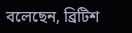বলেছেন, ব্রিটিশ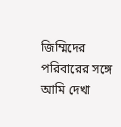জিম্মিদের পরিবারের সঙ্গে আমি দেখা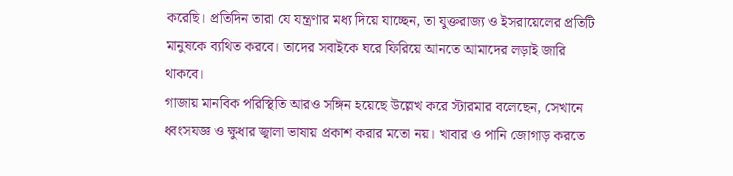করেছি। প্রতিদিন তারা যে যন্ত্রণার মধ্য দিয়ে যাচ্ছেন, তা যুক্তরাজ্য ও ইসরায়েলের প্রতিটি মানুষকে ব্যথিত করবে। তাদের সবাইকে ঘরে ফিরিয়ে আনতে আমাদের লড়াই জারি থাকবে।
গাজায় মানবিক পরিস্থিতি আরও সঙ্গিন হয়েছে উল্লেখ করে স্টারমার বলেছেন, সেখানে ধ্বংসযজ্ঞ ও ক্ষুধার জ্বালা ভাষায় প্রকাশ করার মতো নয়। খাবার ও পানি জোগাড় করতে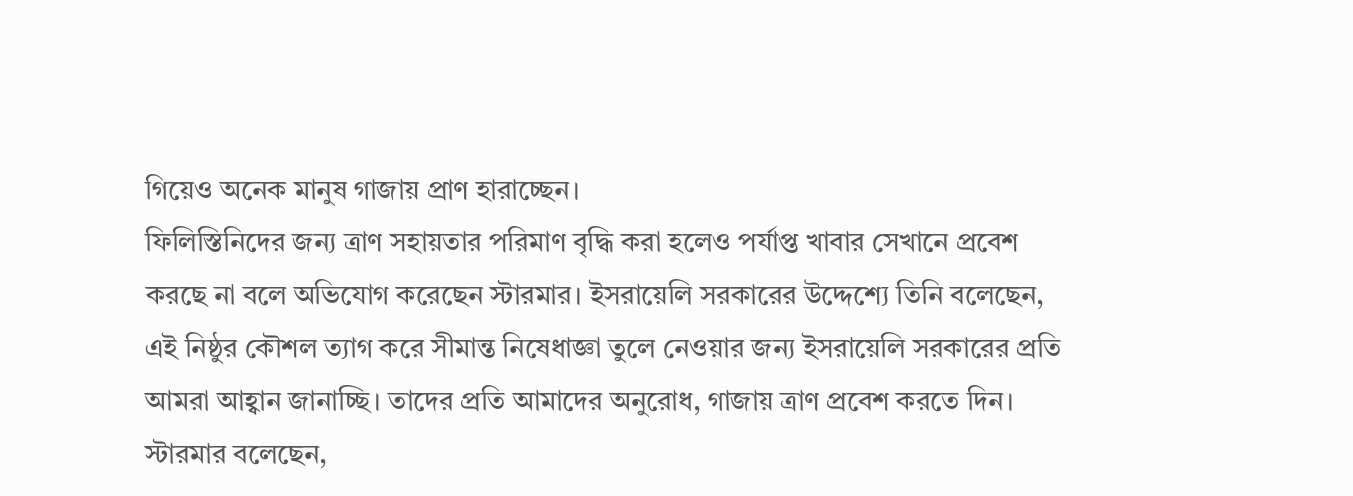গিয়েও অনেক মানুষ গাজায় প্রাণ হারাচ্ছেন।
ফিলিস্তিনিদের জন্য ত্রাণ সহায়তার পরিমাণ বৃদ্ধি করা হলেও পর্যাপ্ত খাবার সেখানে প্রবেশ করছে না বলে অভিযোগ করেছেন স্টারমার। ইসরায়েলি সরকারের উদ্দেশ্যে তিনি বলেছেন, এই নিষ্ঠুর কৌশল ত্যাগ করে সীমান্ত নিষেধাজ্ঞা তুলে নেওয়ার জন্য ইসরায়েলি সরকারের প্রতি আমরা আহ্বান জানাচ্ছি। তাদের প্রতি আমাদের অনুরোধ, গাজায় ত্রাণ প্রবেশ করতে দিন।
স্টারমার বলেছেন,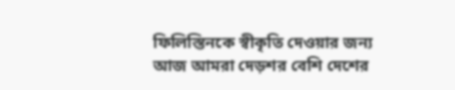ফিলিস্তিনকে স্বীকৃতি দেওয়ার জন্য আজ আমরা দেড়শর বেশি দেশের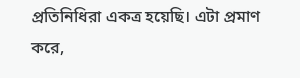প্রতিনিধিরা একত্র হয়েছি। এটা প্রমাণ করে,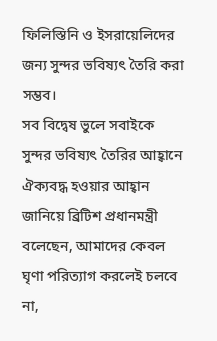ফিলিস্তিনি ও ইসরায়েলিদের জন্য সুন্দর ভবিষ্যৎ তৈরি করা সম্ভব।
সব বিদ্বেষ ভুলে সবাইকে সুন্দর ভবিষ্যৎ তৈরির আহ্বানে ঐক্যবদ্ধ হওয়ার আহ্বান জানিয়ে ব্রিটিশ প্রধানমন্ত্রী বলেছেন, আমাদের কেবল ঘৃণা পরিত্যাগ করলেই চলবে না,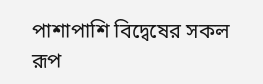পাশাপাশি বিদ্বেষের সকল রূপ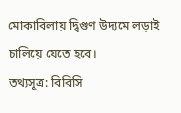মোকাবিলায় দ্বিগুণ উদ্যমে লড়াই চালিয়ে যেতে হবে।
তথ্যসূত্র: বিবিসি